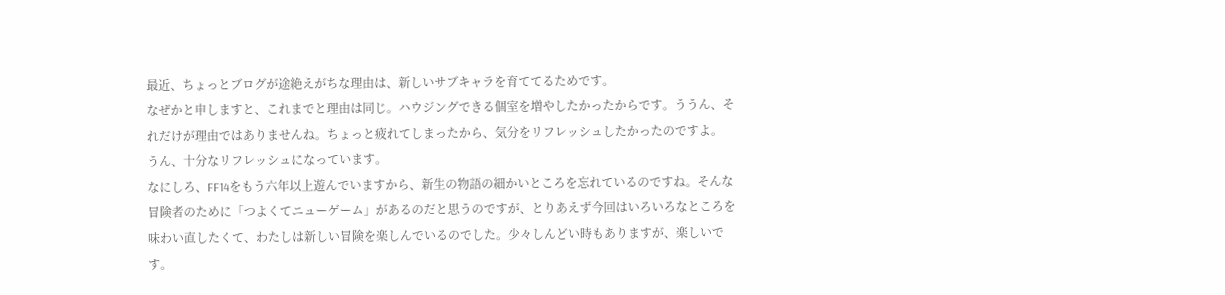最近、ちょっとブログが途絶えがちな理由は、新しいサブキャラを育ててるためです。
なぜかと申しますと、これまでと理由は同じ。ハウジングできる個室を増やしたかったからです。ううん、それだけが理由ではありませんね。ちょっと疲れてしまったから、気分をリフレッシュしたかったのですよ。
うん、十分なリフレッシュになっています。
なにしろ、FF14をもう六年以上遊んでいますから、新生の物語の細かいところを忘れているのですね。そんな冒険者のために「つよくてニューゲーム」があるのだと思うのですが、とりあえず今回はいろいろなところを味わい直したくて、わたしは新しい冒険を楽しんでいるのでした。少々しんどい時もありますが、楽しいです。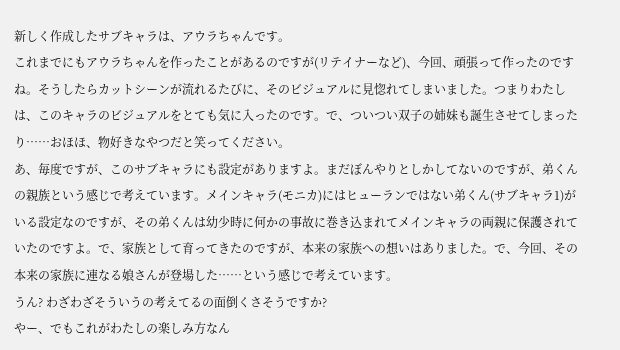新しく作成したサブキャラは、アウラちゃんです。
これまでにもアウラちゃんを作ったことがあるのですが(リテイナーなど)、今回、頑張って作ったのですね。そうしたらカットシーンが流れるたびに、そのビジュアルに見惚れてしまいました。つまりわたしは、このキャラのビジュアルをとても気に入ったのです。で、ついつい双子の姉妹も誕生させてしまったり……おほほ、物好きなやつだと笑ってください。
あ、毎度ですが、このサブキャラにも設定がありますよ。まだぼんやりとしかしてないのですが、弟くんの親族という感じで考えています。メインキャラ(モニカ)にはヒューランではない弟くん(サブキャラ1)がいる設定なのですが、その弟くんは幼少時に何かの事故に巻き込まれてメインキャラの両親に保護されていたのですよ。で、家族として育ってきたのですが、本来の家族への想いはありました。で、今回、その本来の家族に連なる娘さんが登場した……という感じで考えています。
うん? わざわざそういうの考えてるの面倒くさそうですか?
やー、でもこれがわたしの楽しみ方なん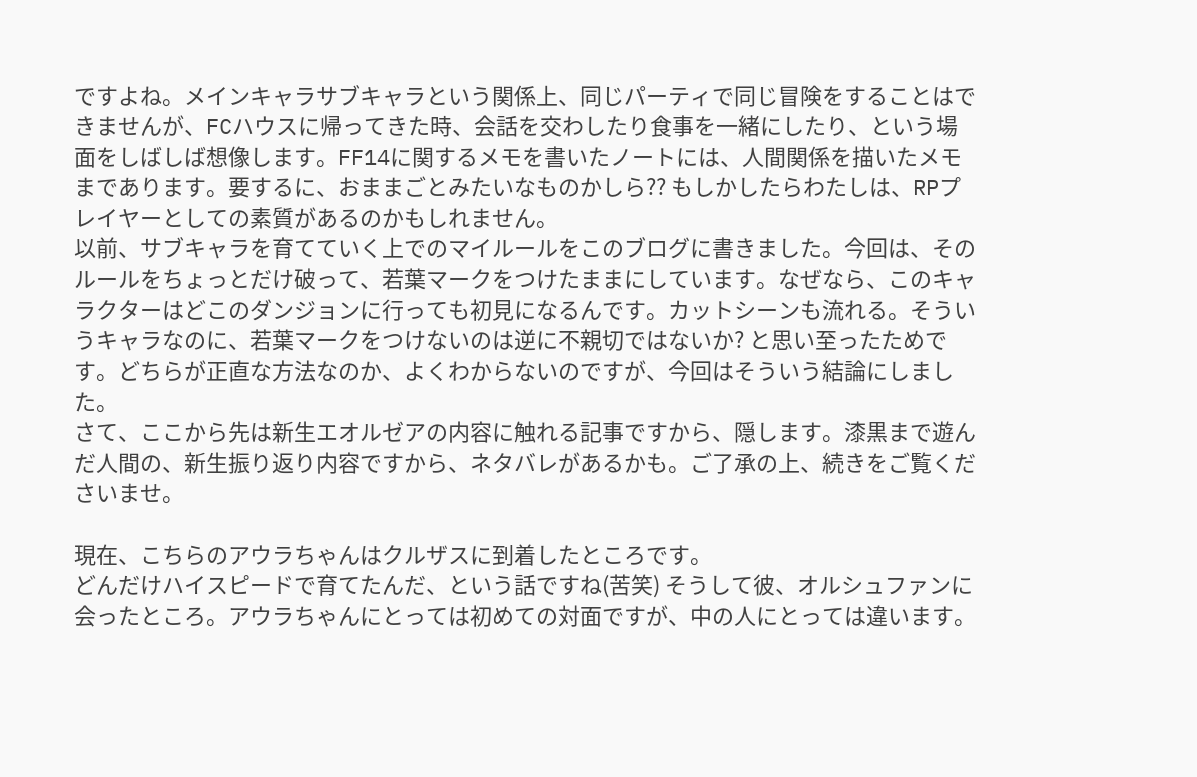ですよね。メインキャラサブキャラという関係上、同じパーティで同じ冒険をすることはできませんが、FCハウスに帰ってきた時、会話を交わしたり食事を一緒にしたり、という場面をしばしば想像します。FF14に関するメモを書いたノートには、人間関係を描いたメモまであります。要するに、おままごとみたいなものかしら?? もしかしたらわたしは、RPプレイヤーとしての素質があるのかもしれません。
以前、サブキャラを育てていく上でのマイルールをこのブログに書きました。今回は、そのルールをちょっとだけ破って、若葉マークをつけたままにしています。なぜなら、このキャラクターはどこのダンジョンに行っても初見になるんです。カットシーンも流れる。そういうキャラなのに、若葉マークをつけないのは逆に不親切ではないか? と思い至ったためです。どちらが正直な方法なのか、よくわからないのですが、今回はそういう結論にしました。
さて、ここから先は新生エオルゼアの内容に触れる記事ですから、隠します。漆黒まで遊んだ人間の、新生振り返り内容ですから、ネタバレがあるかも。ご了承の上、続きをご覧くださいませ。

現在、こちらのアウラちゃんはクルザスに到着したところです。
どんだけハイスピードで育てたんだ、という話ですね(苦笑) そうして彼、オルシュファンに会ったところ。アウラちゃんにとっては初めての対面ですが、中の人にとっては違います。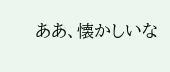ああ、懐かしいな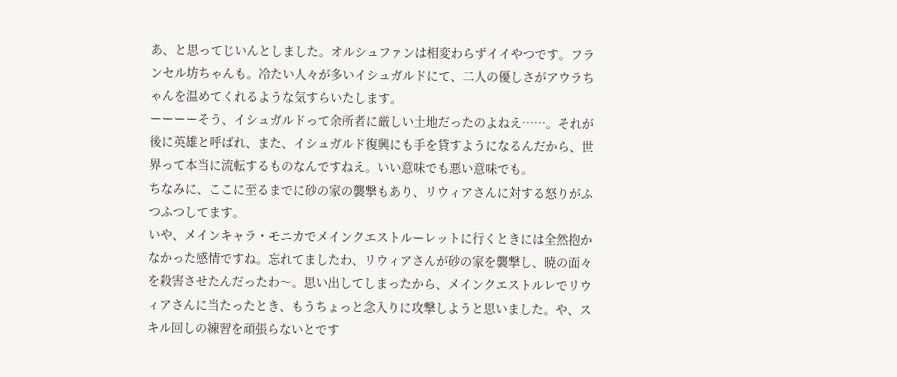あ、と思ってじいんとしました。オルシュファンは相変わらずイイやつです。フランセル坊ちゃんも。冷たい人々が多いイシュガルドにて、二人の優しさがアウラちゃんを温めてくれるような気すらいたします。
ーーーーそう、イシュガルドって余所者に厳しい土地だったのよねえ……。それが後に英雄と呼ばれ、また、イシュガルド復興にも手を貸すようになるんだから、世界って本当に流転するものなんですねえ。いい意味でも悪い意味でも。
ちなみに、ここに至るまでに砂の家の襲撃もあり、リウィアさんに対する怒りがふつふつしてます。
いや、メインキャラ・モニカでメインクエストルーレットに行くときには全然抱かなかった感情ですね。忘れてましたわ、リウィアさんが砂の家を襲撃し、暁の面々を殺害させたんだったわ〜。思い出してしまったから、メインクエストルレでリウィアさんに当たったとき、もうちょっと念入りに攻撃しようと思いました。や、スキル回しの練習を頑張らないとです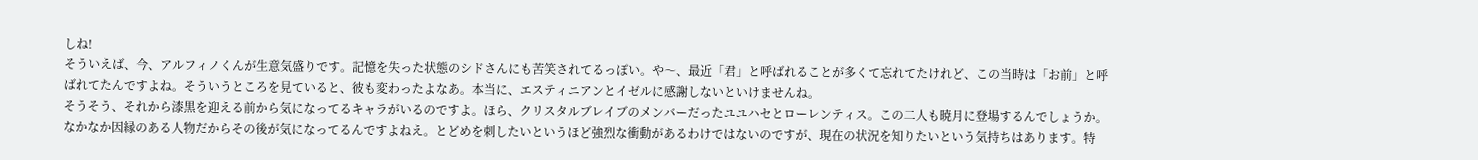しね!
そういえば、今、アルフィノくんが生意気盛りです。記憶を失った状態のシドさんにも苦笑されてるっぽい。や〜、最近「君」と呼ばれることが多くて忘れてたけれど、この当時は「お前」と呼ばれてたんですよね。そういうところを見ていると、彼も変わったよなあ。本当に、エスティニアンとイゼルに感謝しないといけませんね。
そうそう、それから漆黒を迎える前から気になってるキャラがいるのですよ。ほら、クリスタルブレイブのメンバーだったユユハセとローレンティス。この二人も暁月に登場するんでしょうか。なかなか因縁のある人物だからその後が気になってるんですよねえ。とどめを刺したいというほど強烈な衝動があるわけではないのですが、現在の状況を知りたいという気持ちはあります。特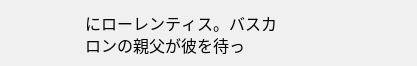にローレンティス。バスカロンの親父が彼を待っ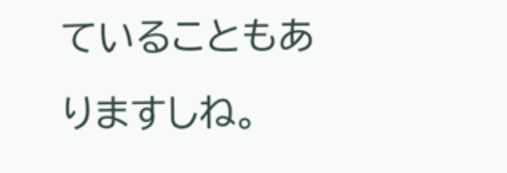ていることもありますしね。